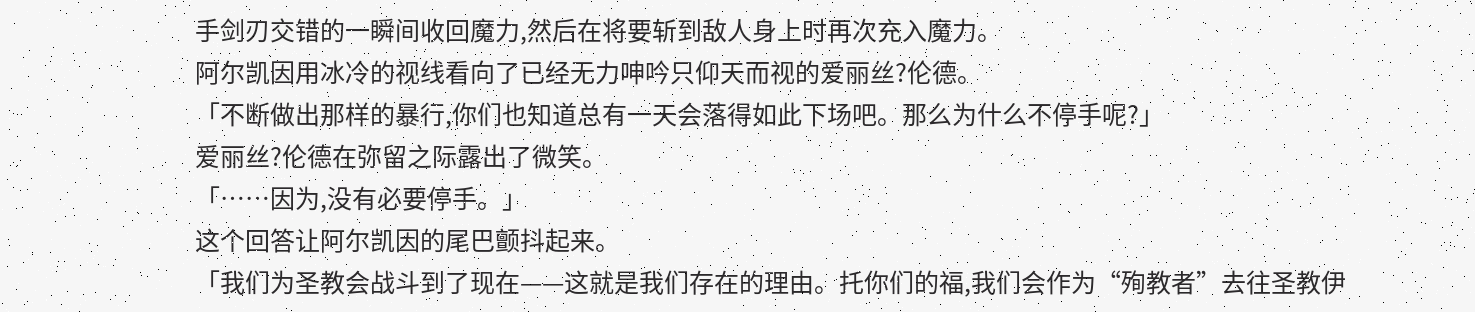手剑刃交错的一瞬间收回魔力,然后在将要斩到敌人身上时再次充入魔力。
阿尔凯因用冰冷的视线看向了已经无力呻吟只仰天而视的爱丽丝?伦德。
「不断做出那样的暴行,你们也知道总有一天会落得如此下场吧。那么为什么不停手呢?」
爱丽丝?伦德在弥留之际露出了微笑。
「……因为,没有必要停手。」
这个回答让阿尔凯因的尾巴颤抖起来。
「我们为圣教会战斗到了现在——这就是我们存在的理由。托你们的福,我们会作为“殉教者”去往圣教伊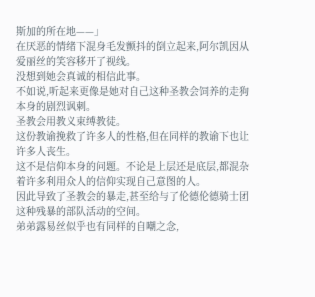斯加的所在地——」
在厌恶的情绪下混身毛发颤抖的倒立起来,阿尔凯因从爱丽丝的笑容移开了视线。
没想到她会真诚的相信此事。
不如说,听起来更像是她对自己这种圣教会饲养的走狗本身的剧烈讽刺。
圣教会用教义束缚教徒。
这份教谕挽救了许多人的性格,但在同样的教谕下也让许多人丧生。
这不是信仰本身的问题。不论是上层还是底层,都混杂着许多利用众人的信仰实现自己意图的人。
因此导致了圣教会的暴走,甚至给与了伦德伦德骑士团这种残暴的部队活动的空间。
弟弟露易丝似乎也有同样的自嘲之念,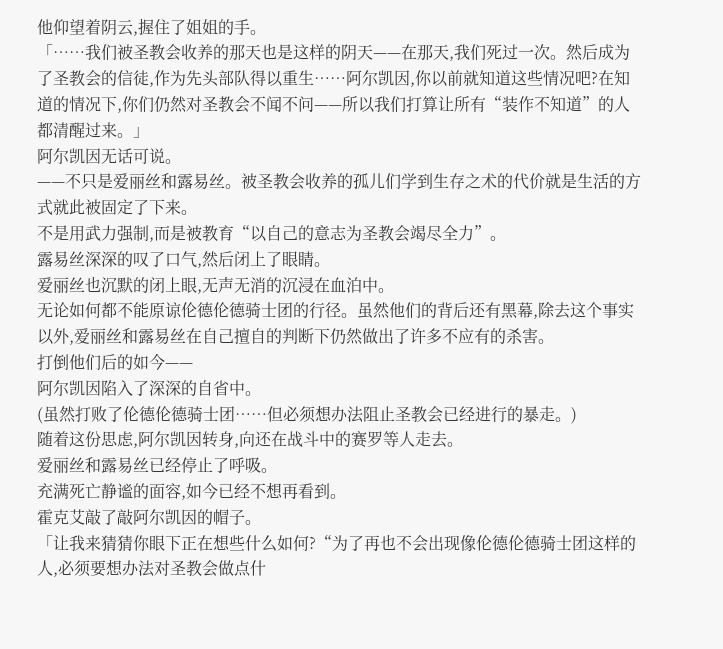他仰望着阴云,握住了姐姐的手。
「……我们被圣教会收养的那天也是这样的阴天——在那天,我们死过一次。然后成为了圣教会的信徒,作为先头部队得以重生……阿尔凯因,你以前就知道这些情况吧?在知道的情况下,你们仍然对圣教会不闻不问——所以我们打算让所有“装作不知道”的人都清醒过来。」
阿尔凯因无话可说。
——不只是爱丽丝和露易丝。被圣教会收养的孤儿们学到生存之术的代价就是生活的方式就此被固定了下来。
不是用武力强制,而是被教育“以自己的意志为圣教会竭尽全力”。
露易丝深深的叹了口气,然后闭上了眼睛。
爱丽丝也沉默的闭上眼,无声无消的沉浸在血泊中。
无论如何都不能原谅伦德伦德骑士团的行径。虽然他们的背后还有黑幕,除去这个事实以外,爱丽丝和露易丝在自己擅自的判断下仍然做出了许多不应有的杀害。
打倒他们后的如今——
阿尔凯因陷入了深深的自省中。
(虽然打败了伦德伦德骑士团……但必须想办法阻止圣教会已经进行的暴走。)
随着这份思虑,阿尔凯因转身,向还在战斗中的赛罗等人走去。
爱丽丝和露易丝已经停止了呼吸。
充满死亡静谧的面容,如今已经不想再看到。
霍克艾敲了敲阿尔凯因的帽子。
「让我来猜猜你眼下正在想些什么如何?“为了再也不会出现像伦德伦德骑士团这样的人,必须要想办法对圣教会做点什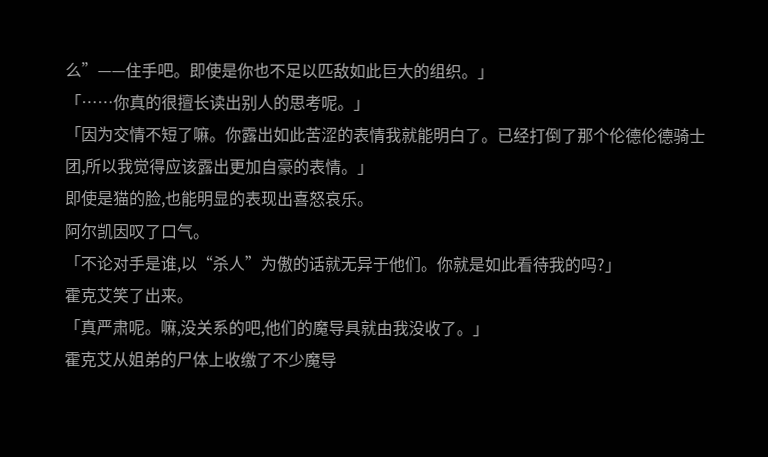么”——住手吧。即使是你也不足以匹敌如此巨大的组织。」
「……你真的很擅长读出别人的思考呢。」
「因为交情不短了嘛。你露出如此苦涩的表情我就能明白了。已经打倒了那个伦德伦德骑士团,所以我觉得应该露出更加自豪的表情。」
即使是猫的脸,也能明显的表现出喜怒哀乐。
阿尔凯因叹了口气。
「不论对手是谁,以“杀人”为傲的话就无异于他们。你就是如此看待我的吗?」
霍克艾笑了出来。
「真严肃呢。嘛,没关系的吧,他们的魔导具就由我没收了。」
霍克艾从姐弟的尸体上收缴了不少魔导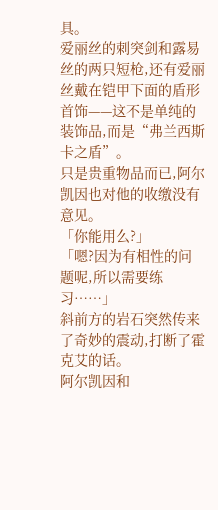具。
爱丽丝的刺突剑和露易丝的两只短枪,还有爱丽丝戴在铠甲下面的盾形首饰——这不是单纯的装饰品,而是“弗兰西斯卡之盾”。
只是贵重物品而已,阿尔凯因也对他的收缴没有意见。
「你能用么?」
「嗯?因为有相性的问题呢,所以需要练习……」
斜前方的岩石突然传来了奇妙的震动,打断了霍克艾的话。
阿尔凯因和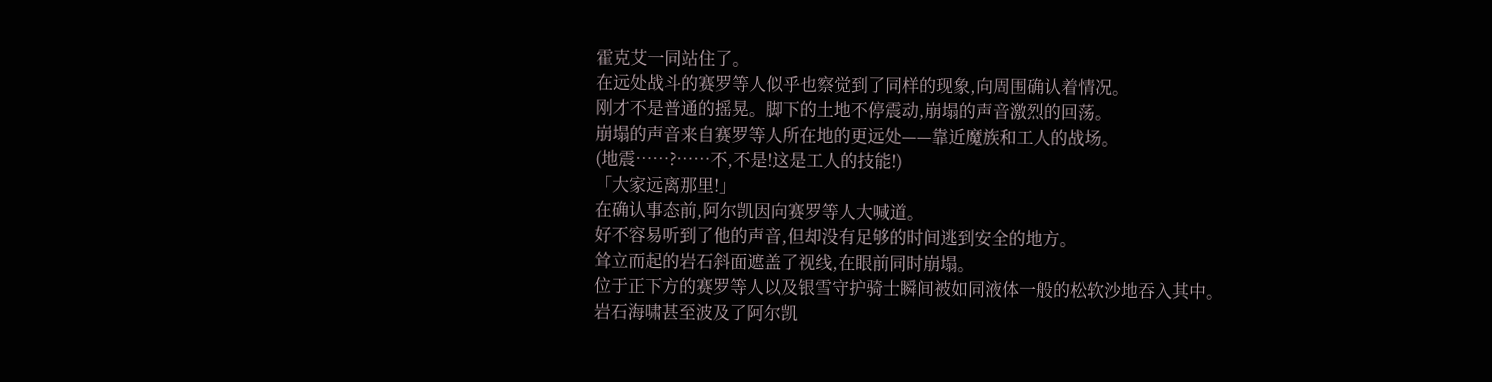霍克艾一同站住了。
在远处战斗的赛罗等人似乎也察觉到了同样的现象,向周围确认着情况。
刚才不是普通的摇晃。脚下的土地不停震动,崩塌的声音激烈的回荡。
崩塌的声音来自赛罗等人所在地的更远处——靠近魔族和工人的战场。
(地震……?……不,不是!这是工人的技能!)
「大家远离那里!」
在确认事态前,阿尔凯因向赛罗等人大喊道。
好不容易听到了他的声音,但却没有足够的时间逃到安全的地方。
耸立而起的岩石斜面遮盖了视线,在眼前同时崩塌。
位于正下方的赛罗等人以及银雪守护骑士瞬间被如同液体一般的松软沙地吞入其中。
岩石海啸甚至波及了阿尔凯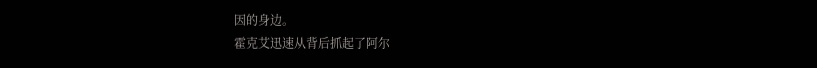因的身边。
霍克艾迅速从背后抓起了阿尔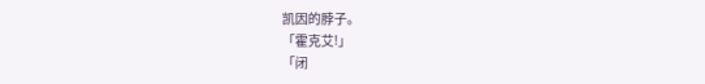凯因的脖子。
「霍克艾!」
「闭